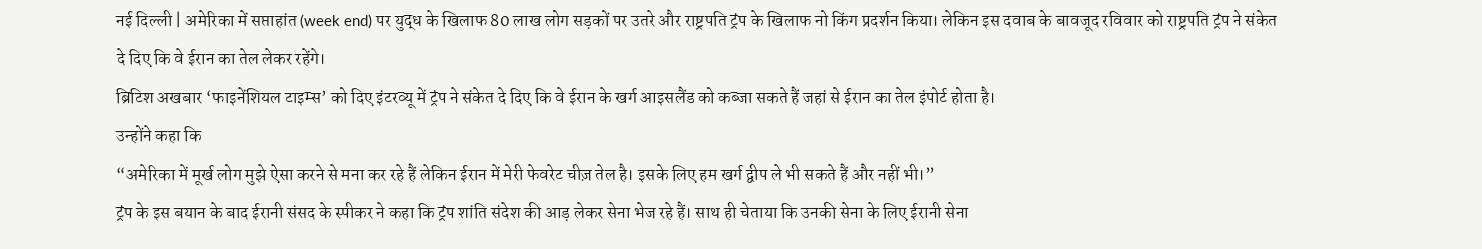नई दिल्ली | अमेरिका में सप्ताहांत (week end) पर युद्ध के खिलाफ 80 लाख लोग सड़कों पर उतरे और राष्ट्रपति ट्रंप के खिलाफ नो किंग प्रदर्शन किया। लेकिन इस दवाब के बावजूद रविवार को राष्ट्रपति ट्रंप ने संकेत दे दिए कि वे ईरान का तेल लेकर रहेंगे।
ब्रिटिश अखबार ‘फाइनेंशियल टाइम्स’ को दिए इंटरव्यू में ट्रंप ने संकेत दे दिए कि वे ईरान के खर्ग आइसलैंड को कब्जा सकते हैं जहां से ईरान का तेल इंपोर्ट होता है।
उन्होंने कहा कि
“अमेरिका में मूर्ख लोग मुझे ऐसा करने से मना कर रहे हैं लेकिन ईरान में मेरी फेवरेट चीज़ तेल है। इसके लिए हम खर्ग द्वीप ले भी सकते हैं और नहीं भी।”
ट्रंप के इस बयान के बाद ईरानी संसद के स्पीकर ने कहा कि ट्रंप शांति संदेश की आड़ लेकर सेना भेज रहे हैं। साथ ही चेताया कि उनकी सेना के लिए ईरानी सेना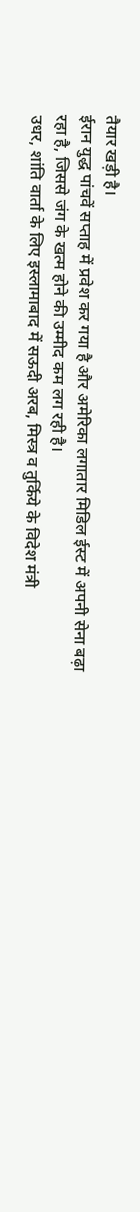तैयार खड़ी है।
ईरान युद्ध पांचवें सप्ताह में प्रवेश कर गया है और अमेरिका लगातार मिडिल ईस्ट में अपनी सेना बढ़ा रहा है, जिससे जंग के खत्म होने की उम्मीद कम लग रही है।
उधर, शांति वार्ता के लिए इस्लामाबाद में सऊदी अरब, मिस्त्र व तुर्किये के विदेश मंत्री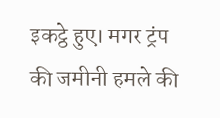इकट्ठे हुए। मगर ट्रंप की जमीनी हमले की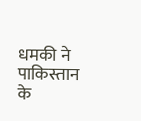धमकी ने पाकिस्तान के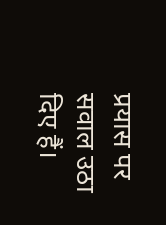प्रयास पर सवाल उठा दिए हैं।